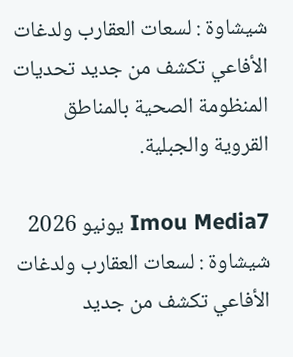شيشاوة : لسعات العقارب ولدغات الأفاعي تكشف من جديد تحديات المنظومة الصحية بالمناطق القروية والجبلية.

Imou Media7 يونيو 2026
شيشاوة : لسعات العقارب ولدغات الأفاعي تكشف من جديد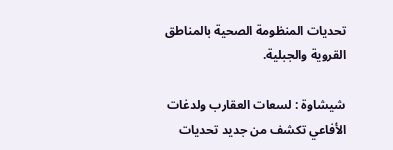تحديات المنظومة الصحية بالمناطق القروية والجبلية.

شيشاوة : لسعات العقارب ولدغات الأفاعي تكشف من جديد تحديات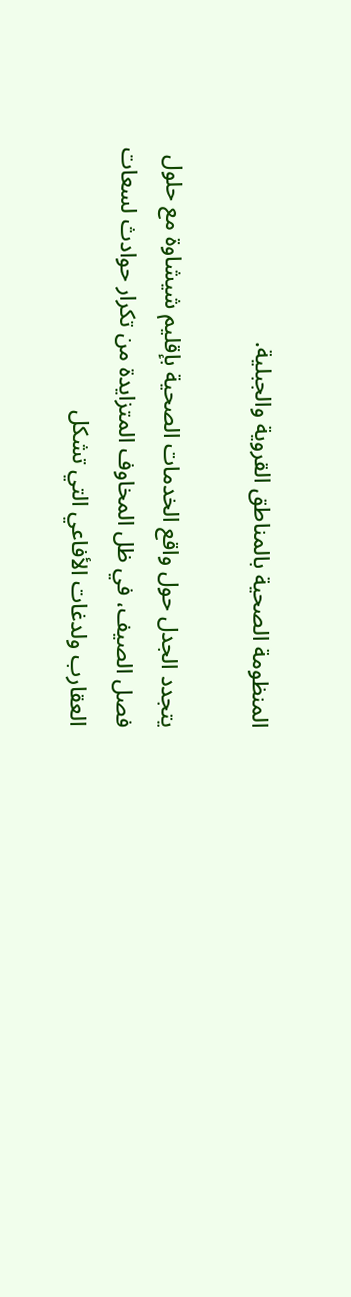المنظومة الصحية بالمناطق القروية والجبلية.

يتجدد الجدل حول واقع الخدمات الصحية بإقليم شيشاوة مع حلول فصل الصيف، في ظل المخاوف المتزايدة من تكرار حوادث لسعات العقارب ولدغات الأفاعي التي تشكل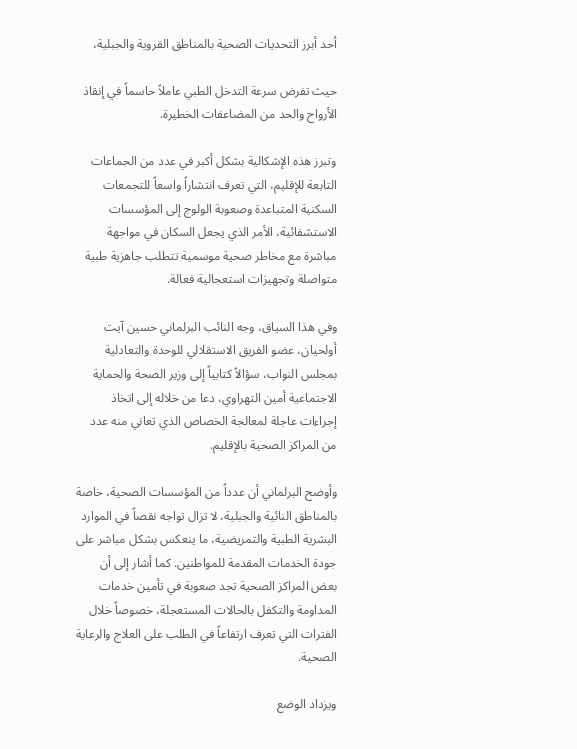أحد أبرز التحديات الصحية بالمناطق القروية والجبلية،

حيث تفرض سرعة التدخل الطبي عاملاً حاسماً في إنقاذ الأرواح والحد من المضاعفات الخطيرة.

وتبرز هذه الإشكالية بشكل أكبر في عدد من الجماعات التابعة للإقليم، التي تعرف انتشاراً واسعاً للتجمعات السكنية المتباعدة وصعوبة الولوج إلى المؤسسات الاستشفائية، الأمر الذي يجعل السكان في مواجهة مباشرة مع مخاطر صحية موسمية تتطلب جاهزية طبية متواصلة وتجهيزات استعجالية فعالة.

وفي هذا السياق، وجه النائب البرلماني حسين آيت أولحيان، عضو الفريق الاستقلالي للوحدة والتعادلية بمجلس النواب، سؤالاً كتابياً إلى وزير الصحة والحماية الاجتماعية أمين التهراوي، دعا من خلاله إلى اتخاذ إجراءات عاجلة لمعالجة الخصاص الذي تعاني منه عدد من المراكز الصحية بالإقليم.

وأوضح البرلماني أن عدداً من المؤسسات الصحية، خاصة بالمناطق النائية والجبلية، لا تزال تواجه نقصاً في الموارد البشرية الطبية والتمريضية، ما ينعكس بشكل مباشر على جودة الخدمات المقدمة للمواطنين. كما أشار إلى أن بعض المراكز الصحية تجد صعوبة في تأمين خدمات المداومة والتكفل بالحالات المستعجلة، خصوصاً خلال الفترات التي تعرف ارتفاعاً في الطلب على العلاج والرعاية الصحية.

ويزداد الوضع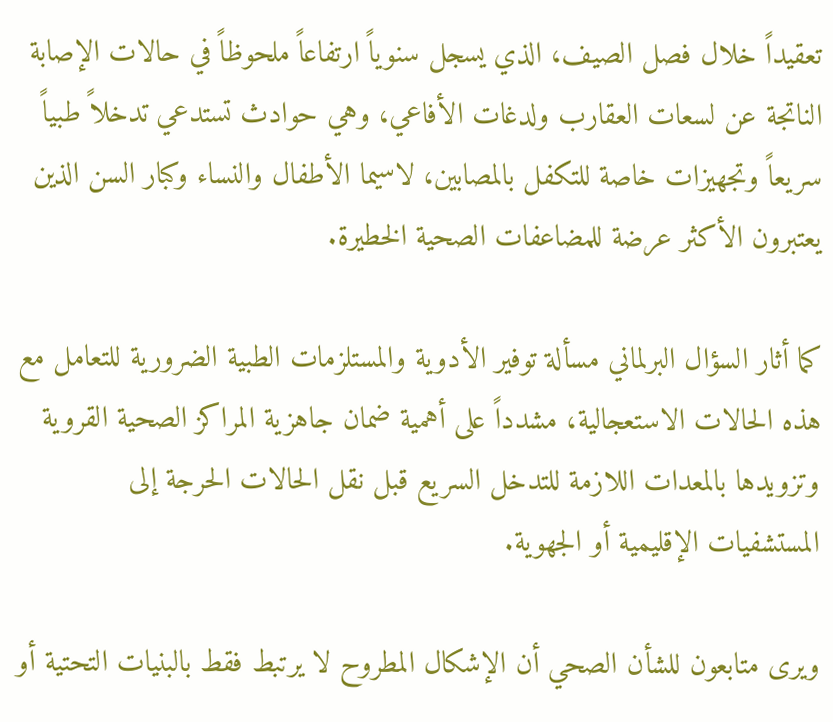تعقيداً خلال فصل الصيف، الذي يسجل سنوياً ارتفاعاً ملحوظاً في حالات الإصابة الناتجة عن لسعات العقارب ولدغات الأفاعي، وهي حوادث تستدعي تدخلاً طبياً سريعاً وتجهيزات خاصة للتكفل بالمصابين، لاسيما الأطفال والنساء وكبار السن الذين يعتبرون الأكثر عرضة للمضاعفات الصحية الخطيرة.

كما أثار السؤال البرلماني مسألة توفير الأدوية والمستلزمات الطبية الضرورية للتعامل مع هذه الحالات الاستعجالية، مشدداً على أهمية ضمان جاهزية المراكز الصحية القروية وتزويدها بالمعدات اللازمة للتدخل السريع قبل نقل الحالات الحرجة إلى المستشفيات الإقليمية أو الجهوية.

ويرى متابعون للشأن الصحي أن الإشكال المطروح لا يرتبط فقط بالبنيات التحتية أو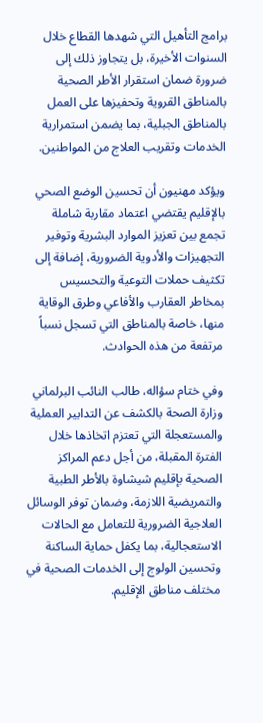برامج التأهيل التي شهدها القطاع خلال السنوات الأخيرة، بل يتجاوز ذلك إلى ضرورة ضمان استقرار الأطر الصحية بالمناطق القروية وتحفيزها على العمل بالمناطق الجبلية، بما يضمن استمرارية الخدمات وتقريب العلاج من المواطنين.

ويؤكد مهنيون أن تحسين الوضع الصحي بالإقليم يقتضي اعتماد مقاربة شاملة تجمع بين تعزيز الموارد البشرية وتوفير التجهيزات والأدوية الضرورية، إضافة إلى تكثيف حملات التوعية والتحسيس بمخاطر العقارب والأفاعي وطرق الوقاية منها، خاصة بالمناطق التي تسجل نسباً مرتفعة من هذه الحوادث.

وفي ختام سؤاله، طالب النائب البرلماني وزارة الصحة بالكشف عن التدابير العملية والمستعجلة التي تعتزم اتخاذها خلال الفترة المقبلة، من أجل دعم المراكز الصحية بإقليم شيشاوة بالأطر الطبية والتمريضية اللازمة، وضمان توفر الوسائل العلاجية الضرورية للتعامل مع الحالات الاستعجالية، بما يكفل حماية الساكنة وتحسين الولوج إلى الخدمات الصحية في مختلف مناطق الإقليم.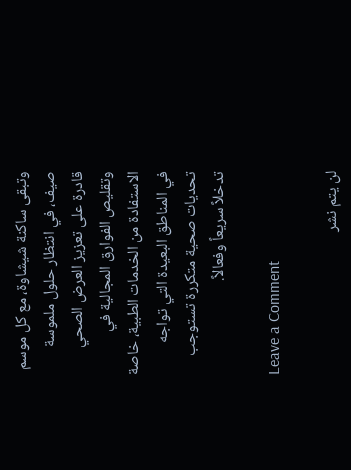وتبقى ساكنة شيشاوة، مع كل موسم صيف، في انتظار حلول ملموسة قادرة على تعزيز العرض الصحي وتقليص الفوارق المجالية في الاستفادة من الخدمات الطبية، خاصة في المناطق البعيدة التي تواجه تحديات صحية متكررة تستوجب تدخلاً سريعاً وفعالاً.

Leave a Comment

لن يتم نشر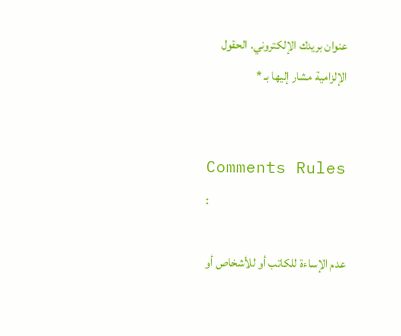عنوان بريدك الإلكتروني. الحقول الإلزامية مشار إليها بـ *


Comments Rules :

عدم الإساءة للكاتب أو للأشخاص أو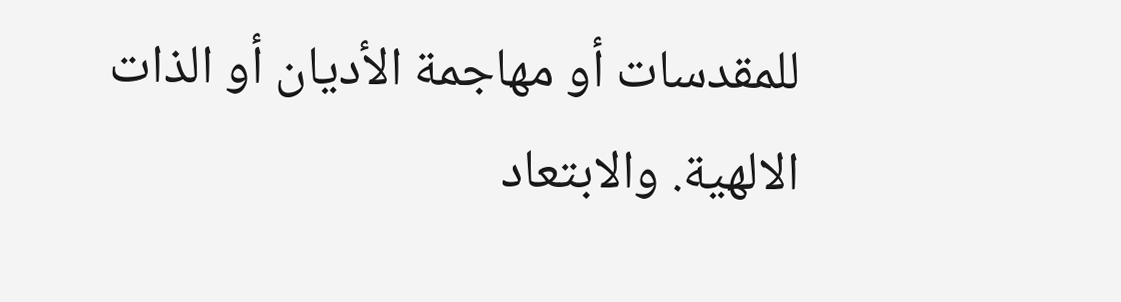للمقدسات أو مهاجمة الأديان أو الذات الالهية. والابتعاد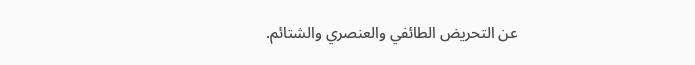عن التحريض الطائفي والعنصري والشتائم.